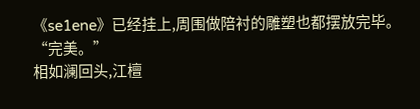《se1ene》已经挂上,周围做陪衬的雕塑也都摆放完毕。
“完美。”
相如澜回头,江檀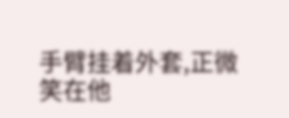手臂挂着外套,正微笑在他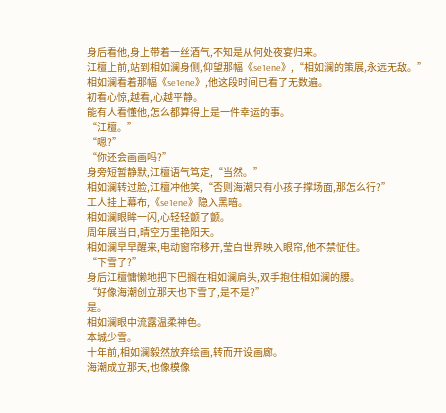身后看他,身上带着一丝酒气,不知是从何处夜宴归来。
江檀上前,站到相如澜身侧,仰望那幅《se1ene》,“相如澜的策展,永远无敌。”
相如澜看着那幅《se1ene》,他这段时间已看了无数遍。
初看心惊,越看,心越平静。
能有人看懂他,怎么都算得上是一件幸运的事。
“江檀。”
“嗯?”
“你还会画画吗?”
身旁短暂静默,江檀语气笃定,“当然。”
相如澜转过脸,江檀冲他笑,“否则海潮只有小孩子撑场面,那怎么行?”
工人挂上幕布,《se1ene》隐入黑暗。
相如澜眼眸一闪,心轻轻颤了颤。
周年展当日,晴空万里艳阳天。
相如澜早早醒来,电动窗帘移开,莹白世界映入眼帘,他不禁怔住。
“下雪了?”
身后江檀慵懒地把下巴搁在相如澜肩头,双手抱住相如澜的腰。
“好像海潮创立那天也下雪了,是不是?”
是。
相如澜眼中流露温柔神色。
本城少雪。
十年前,相如澜毅然放弃绘画,转而开设画廊。
海潮成立那天,也像模像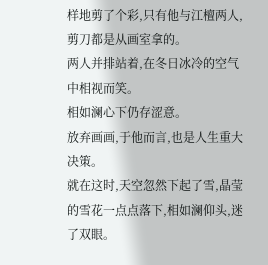样地剪了个彩,只有他与江檀两人,剪刀都是从画室拿的。
两人并排站着,在冬日冰冷的空气中相视而笑。
相如澜心下仍存涩意。
放弃画画,于他而言,也是人生重大决策。
就在这时,天空忽然下起了雪,晶莹的雪花一点点落下,相如澜仰头,迷了双眼。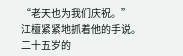“老天也为我们庆祝。”
江檀紧紧地抓着他的手说。
二十五岁的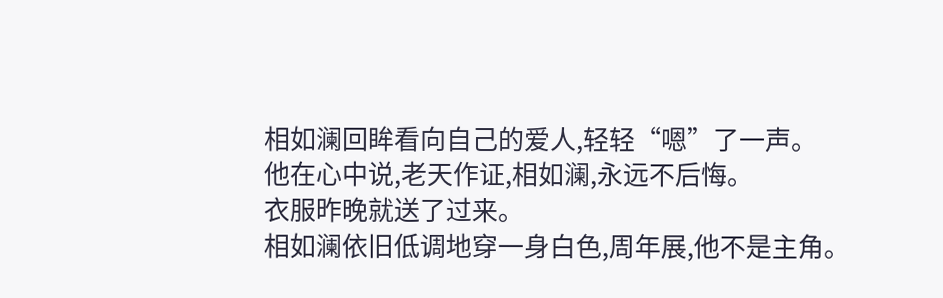相如澜回眸看向自己的爱人,轻轻“嗯”了一声。
他在心中说,老天作证,相如澜,永远不后悔。
衣服昨晚就送了过来。
相如澜依旧低调地穿一身白色,周年展,他不是主角。